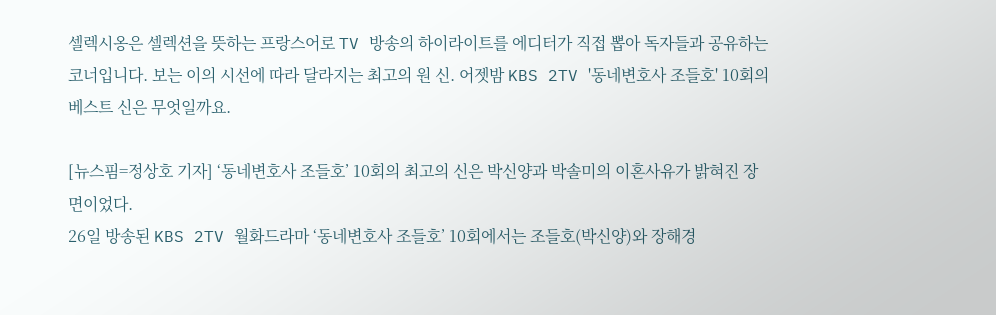셀렉시옹은 셀렉션을 뜻하는 프랑스어로 TV 방송의 하이라이트를 에디터가 직접 뽑아 독자들과 공유하는 코너입니다. 보는 이의 시선에 따라 달라지는 최고의 원 신. 어젯밤 KBS 2TV '동네변호사 조들호' 10회의 베스트 신은 무엇일까요.

[뉴스핌=정상호 기자] ‘동네변호사 조들호’ 10회의 최고의 신은 박신양과 박솔미의 이혼사유가 밝혀진 장면이었다.
26일 방송된 KBS 2TV 월화드라마 ‘동네변호사 조들호’ 10회에서는 조들호(박신양)와 장해경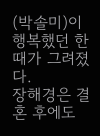(박솔미)이 행복했던 한 때가 그려졌다.
장해경은 결혼 후에도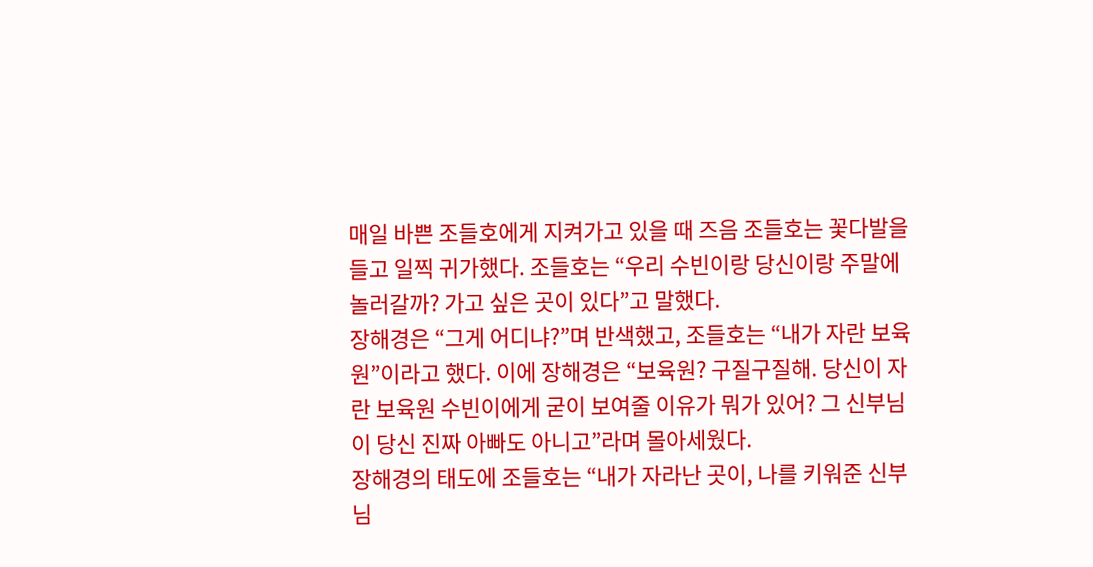매일 바쁜 조들호에게 지켜가고 있을 때 즈음 조들호는 꽃다발을 들고 일찍 귀가했다. 조들호는 “우리 수빈이랑 당신이랑 주말에 놀러갈까? 가고 싶은 곳이 있다”고 말했다.
장해경은 “그게 어디냐?”며 반색했고, 조들호는 “내가 자란 보육원”이라고 했다. 이에 장해경은 “보육원? 구질구질해. 당신이 자란 보육원 수빈이에게 굳이 보여줄 이유가 뭐가 있어? 그 신부님이 당신 진짜 아빠도 아니고”라며 몰아세웠다.
장해경의 태도에 조들호는 “내가 자라난 곳이, 나를 키워준 신부님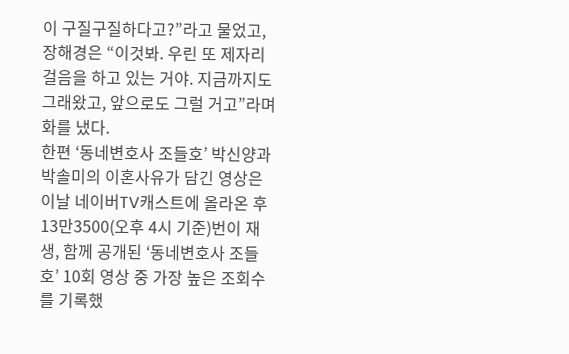이 구질구질하다고?”라고 물었고, 장해경은 “이것봐. 우린 또 제자리걸음을 하고 있는 거야. 지금까지도 그래왔고, 앞으로도 그럴 거고”라며 화를 냈다.
한편 ‘동네변호사 조들호’ 박신양과 박솔미의 이혼사유가 담긴 영상은 이날 네이버TV캐스트에 올라온 후 13만3500(오후 4시 기준)번이 재생, 함께 공개된 ‘동네변호사 조들호’ 10회 영상 중 가장 높은 조회수를 기록했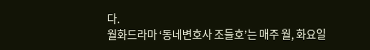다.
월화드라마 ‘동네변호사 조들호’는 매주 월, 화요일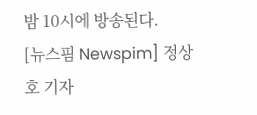밤 10시에 방송된다.
[뉴스핌 Newspim] 정상호 기자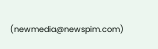(newmedia@newspim.com)